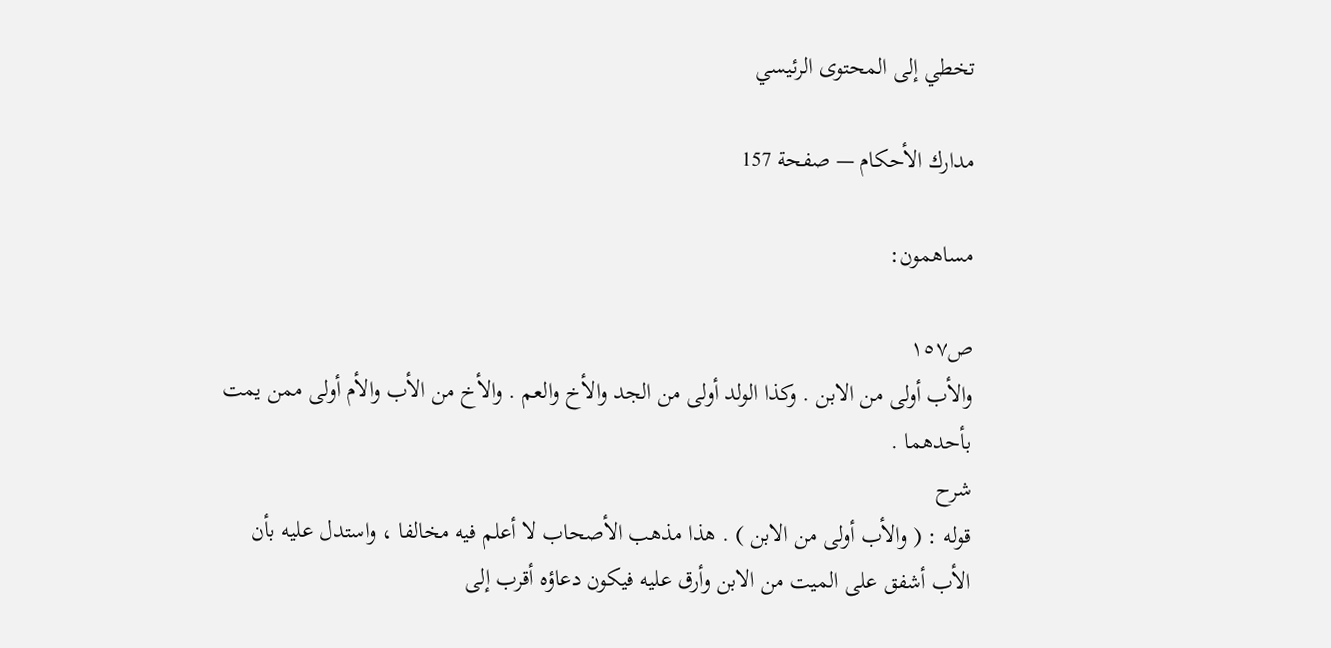تخطي إلى المحتوى الرئيسي

مدارك الأحكام — صفحة 157

مساهمون:

ص١٥٧
والأب أولى من الابن . وكذا الولد أولى من الجد والأخ والعم . والأخ من الأب والأم أولى ممن يمت بأحدهما .
شرح
قوله : ( والأب أولى من الابن ) . هذا مذهب الأصحاب لا أعلم فيه مخالفا ، واستدل عليه بأن الأب أشفق على الميت من الابن وأرق عليه فيكون دعاؤه أقرب إلى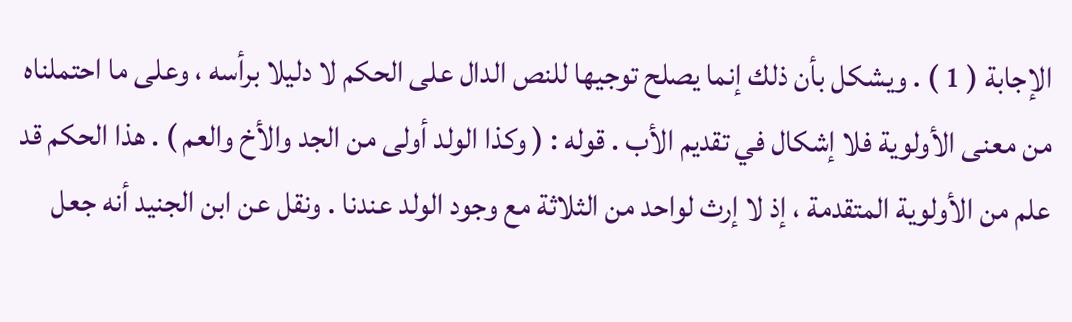الإجابة ( 1 ) . ويشكل بأن ذلك إنما يصلح توجيها للنص الدال على الحكم لا دليلا برأسه ، وعلى ما احتملناه من معنى الأولوية فلا إشكال في تقديم الأب . قوله : ( وكذا الولد أولى من الجد والأخ والعم ) . هذا الحكم قد علم من الأولوية المتقدمة ، إذ لا إرث لواحد من الثلاثة مع وجود الولد عندنا . ونقل عن ابن الجنيد أنه جعل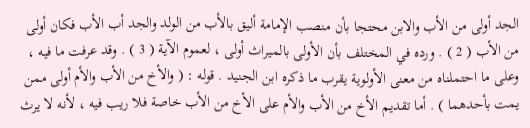الجد أولى من الأب والابن محتجا بأن منصب الإمامة أليق بالأب من الولد والجد أب الأب فكان أولى من الأب ( 2 ) . ورده في المختلف بأن الأولى بالميراث أولى ، لعموم الآية ( 3 ) . وقد عرفت ما فيه ، وعلى ما احتملناه من معنى الأولوية يقرب ما ذكره ابن الجنيد . قوله : ( والأخ من الأب والأم أولى ممن يمت بأحدهما ) . أما تقديم الأخ من الأب والأم على الأخ من الأب خاصة فلا ريب فيه ، لأنه لا يرث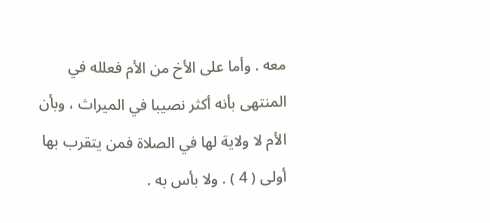معه . وأما على الأخ من الأم فعلله في المنتهى بأنه أكثر نصيبا في الميراث ، وبأن الأم لا ولاية لها في الصلاة فمن يتقرب بها أولى ( 4 ) . ولا بأس به .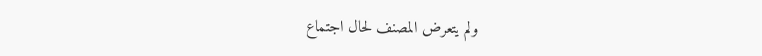ولم يتعرض المصنف لحال اجتماع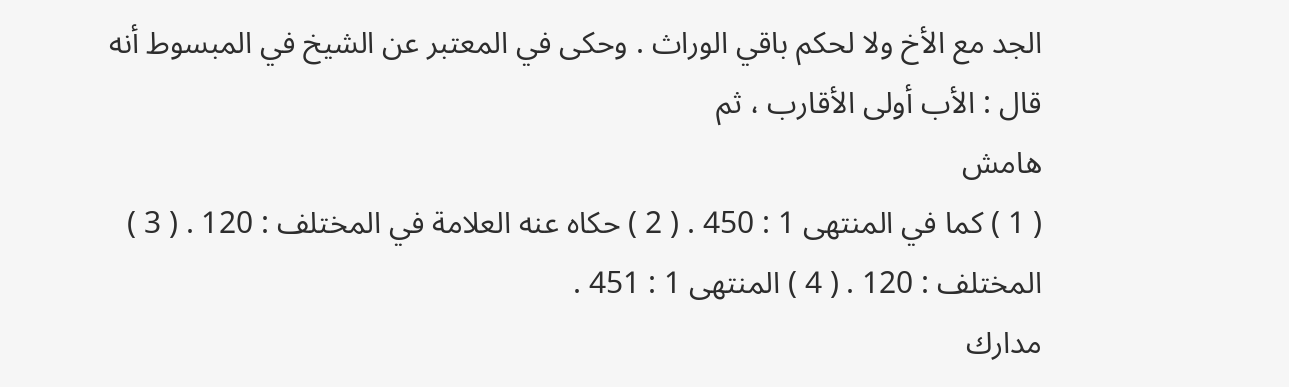الجد مع الأخ ولا لحكم باقي الوراث . وحكى في المعتبر عن الشيخ في المبسوط أنه قال : الأب أولى الأقارب ، ثم
هامش
( 1 ) كما في المنتهى 1 : 450 . ( 2 ) حكاه عنه العلامة في المختلف : 120 . ( 3 ) المختلف : 120 . ( 4 ) المنتهى 1 : 451 .
مدارك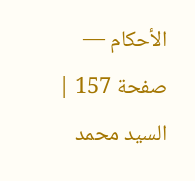الأحكام — صفحة 157 | السيد محمد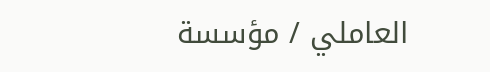العاملي / مؤسسة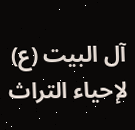آل البيت (ع) لإحياء التراث